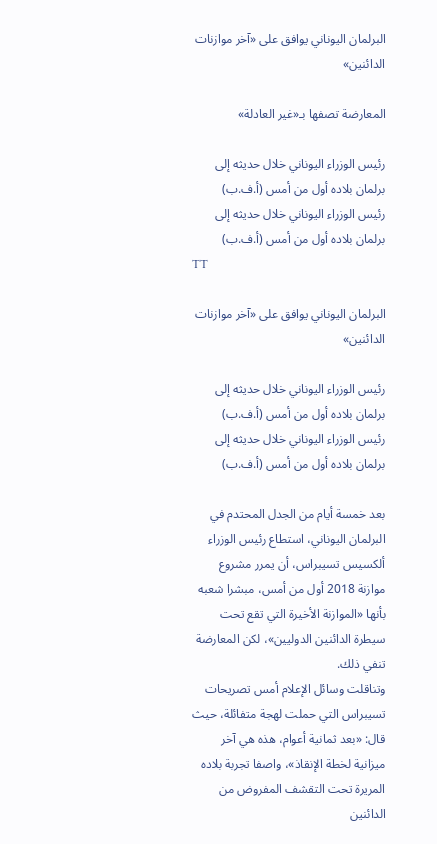البرلمان اليوناني يوافق على «آخر موازنات الدائنين»

المعارضة تصفها بـ«غير العادلة»

رئيس الوزراء اليوناني خلال حديثه إلى برلمان بلاده أول من أمس (أ.ف.ب)
رئيس الوزراء اليوناني خلال حديثه إلى برلمان بلاده أول من أمس (أ.ف.ب)
TT

البرلمان اليوناني يوافق على «آخر موازنات الدائنين»

رئيس الوزراء اليوناني خلال حديثه إلى برلمان بلاده أول من أمس (أ.ف.ب)
رئيس الوزراء اليوناني خلال حديثه إلى برلمان بلاده أول من أمس (أ.ف.ب)

بعد خمسة أيام من الجدل المحتدم في البرلمان اليوناني، استطاع رئيس الوزراء ألكسيس تسيبراس، أن يمرر مشروع موازنة 2018 أول من أمس، مبشرا شعبه بأنها «الموازنة الأخيرة التي تقع تحت سيطرة الدائنين الدوليين»، لكن المعارضة تنفي ذلك.
وتناقلت وسائل الإعلام أمس تصريحات تسيبراس التي حملت لهجة متفائلة، حيث قال: «بعد ثمانية أعوام، هذه هي آخر ميزانية لخطة الإنقاذ»، واصفا تجربة بلاده المريرة تحت التقشف المفروض من الدائنين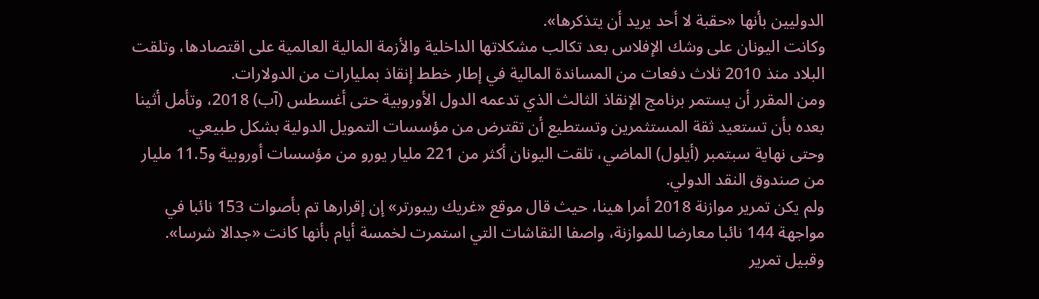الدوليين بأنها «حقبة لا أحد يريد أن يتذكرها».
وكانت اليونان على وشك الإفلاس بعد تكالب مشكلاتها الداخلية والأزمة المالية العالمية على اقتصادها، وتلقت البلاد منذ 2010 ثلاث دفعات من المساندة المالية في إطار خطط إنقاذ بمليارات من الدولارات.
ومن المقرر أن يستمر برنامج الإنقاذ الثالث الذي تدعمه الدول الأوروبية حتى أغسطس (آب) 2018، وتأمل أثينا بعده بأن تستعيد ثقة المستثمرين وتستطيع أن تقترض من مؤسسات التمويل الدولية بشكل طبيعي.
وحتى نهاية سبتمبر (أيلول) الماضي، تلقت اليونان أكثر من 221 مليار يورو من مؤسسات أوروبية و11.5 مليار من صندوق النقد الدولي.
ولم يكن تمرير موازنة 2018 أمرا هينا، حيث قال موقع «غريك ريبورتر» إن إقرارها تم بأصوات 153 نائبا في مواجهة 144 نائبا معارضا للموازنة، واصفا النقاشات التي استمرت لخمسة أيام بأنها كانت «جدالا شرسا».
وقبيل تمرير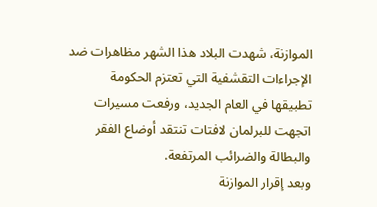الموازنة، شهدت البلاد هذا الشهر مظاهرات ضد الإجراءات التقشفية التي تعتزم الحكومة تطبيقها في العام الجديد، ورفعت مسيرات اتجهت للبرلمان لافتات تنتقد أوضاع الفقر والبطالة والضرائب المرتفعة.
وبعد إقرار الموازنة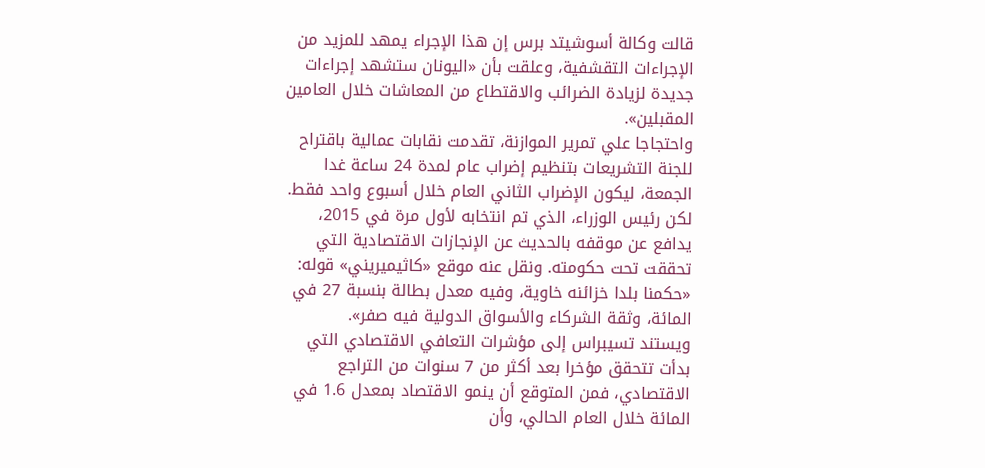قالت وكالة أسوشيتد برس إن هذا الإجراء يمهد للمزيد من الإجراءات التقشفية، وعلقت بأن «اليونان ستشهد إجراءات جديدة لزيادة الضرائب والاقتطاع من المعاشات خلال العامين المقبلين».
واحتجاجا علي تمرير الموازنة، تقدمت نقابات عمالية باقتراح للجنة التشريعات بتنظيم إضراب عام لمدة 24 ساعة غدا الجمعة، ليكون الإضراب الثاني العام خلال أسبوع واحد فقط.
لكن رئيس الوزراء، الذي تم انتخابه لأول مرة في 2015، يدافع عن موقفه بالحديث عن الإنجازات الاقتصادية التي تحققت تحت حكومته. ونقل عنه موقع «كاثيميريني» قوله: «حكمنا بلدا خزائنه خاوية، وفيه معدل بطالة بنسبة 27 في المائة، وثقة الشركاء والأسواق الدولية فيه صفر».
ويستند تسيبراس إلى مؤشرات التعافي الاقتصادي التي بدأت تتحقق مؤخرا بعد أكثر من 7 سنوات من التراجع الاقتصادي، فمن المتوقع أن ينمو الاقتصاد بمعدل 1.6 في المائة خلال العام الحالي، وأن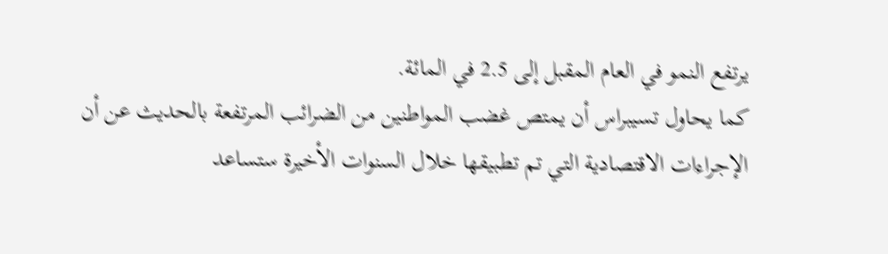يرتفع النمو في العام المقبل إلى 2.5 في المائة.
كما يحاول تسيبراس أن يمتص غضب المواطنين من الضرائب المرتفعة بالحديث عن أن الإجراءات الاقتصادية التي تم تطبيقها خلال السنوات الأخيرة ستساعد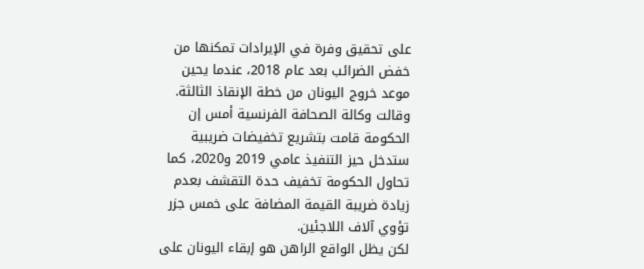على تحقيق وفرة في الإيرادات تمكنها من خفض الضرائب بعد عام 2018، عندما يحين موعد خروج اليونان من خطة الإنقاذ الثالثة.
وقالت وكالة الصحافة الفرنسية أمس إن الحكومة قامت بتشريع تخفيضات ضريبية ستدخل حيز التنفيذ عامي 2019 و2020، كما تحاول الحكومة تخفيف حدة التقشف بعدم زيادة ضريبة القيمة المضافة على خمس جزر تؤوي آلاف اللاجئين.
لكن يظل الواقع الراهن هو إبقاء اليونان على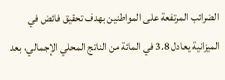الضرائب المرتفعة على المواطنين بهدف تحقيق فائض في الميزانية يعادل 3.8 في المائة من الناتج المحلي الإجمالي، بعد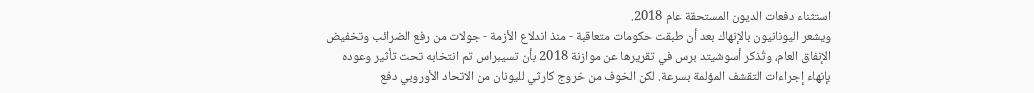استثناء دفعات الديون المستحقة عام 2018.
ويشعر اليونانيون بالإنهاك بعد أن طبقت حكومات متعاقبة - منذ اندلاع الأزمة - جولات من رفع الضرائب وتخفيض الإنفاق العام، وتُذكر أسوشيتد برس في تقريرها عن موازنة 2018 بأن تسيبراس تم انتخابه تحت تأثير وعوده بإنهاء إجراءات التقشف المؤلمة بسرعة. لكن الخوف من خروج كارثي لليونان من الاتحاد الأوروبي دفع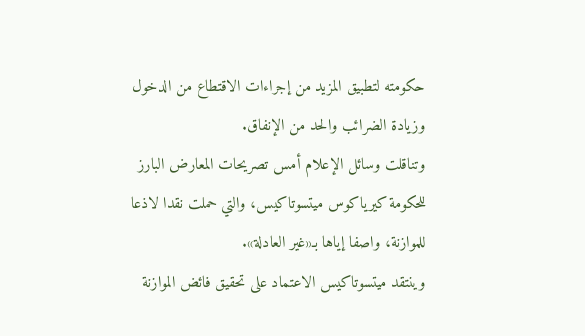حكومته لتطبيق المزيد من إجراءات الاقتطاع من الدخول وزيادة الضرائب والحد من الإنفاق.
وتناقلت وسائل الإعلام أمس تصريحات المعارض البارز للحكومة كيرياكوس ميتسوتاكيس، والتي حملت نقدا لاذعا للموازنة، واصفا إياها بـ«غير العادلة».
وينتقد ميتسوتاكيس الاعتماد على تحقيق فائض الموازنة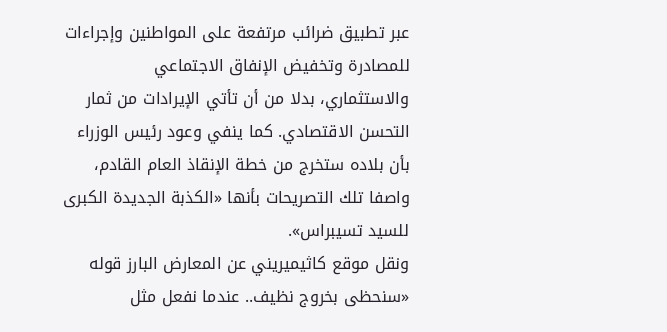عبر تطبيق ضرائب مرتفعة على المواطنين وإجراءات للمصادرة وتخفيض الإنفاق الاجتماعي والاستثماري، بدلا من أن تأتي الإيرادات من ثمار التحسن الاقتصادي. كما ينفي وعود رئيس الوزراء بأن بلاده ستخرج من خطة الإنقاذ العام القادم، واصفا تلك التصريحات بأنها «الكذبة الجديدة الكبرى للسيد تسيبراس».
ونقل موقع كاثيميريني عن المعارض البارز قوله «سنحظى بخروج نظيف.. عندما نفعل مثل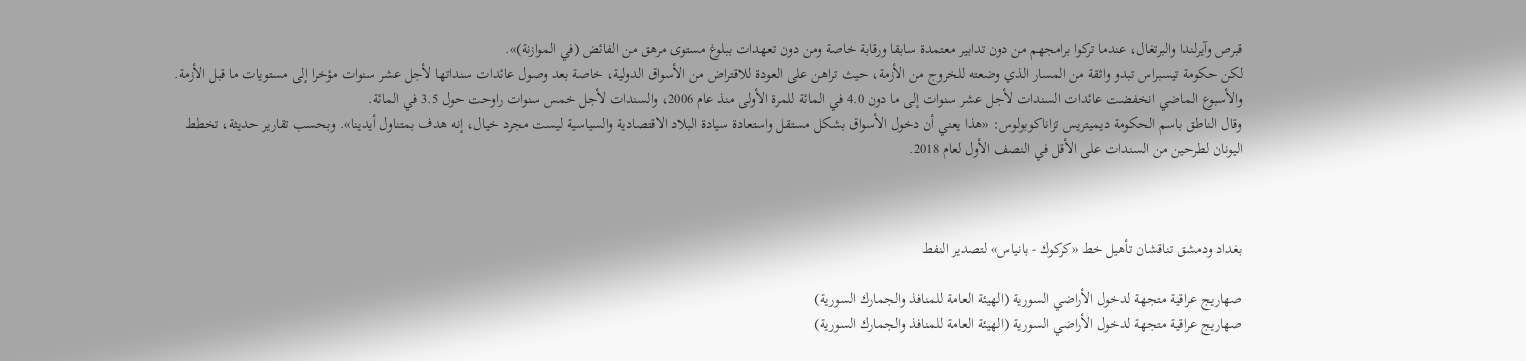قبرص وآيرلندا والبرتغال، عندما تركوا برامجهم من دون تدابير معتمدة سابقا ورقابة خاصة ومن دون تعهدات ببلوغ مستوى مرهق من الفائض (في الموازنة)».
لكن حكومة تيسبراس تبدو واثقة من المسار الذي وضعته للخروج من الأزمة، حيث تراهن على العودة للاقتراض من الأسواق الدولية، خاصة بعد وصول عائدات سنداتها لأجل عشر سنوات مؤخرا إلى مستويات ما قبل الأزمة.
والأسبوع الماضي انخفضت عائدات السندات لأجل عشر سنوات إلى ما دون 4.0 في المائة للمرة الأولى منذ عام 2006، والسندات لأجل خمس سنوات راوحت حول 3.5 في المائة.
وقال الناطق باسم الحكومة ديميتريس تزاناكوبولوس: «هذا يعني أن دخول الأسواق بشكل مستقل واستعادة سيادة البلاد الاقتصادية والسياسية ليست مجرد خيال، إنه هدف بمتناول أيدينا». وبحسب تقارير حديثة، تخطط اليونان لطرحين من السندات على الأقل في النصف الأول لعام 2018.



بغداد ودمشق تناقشان تأهيل خط «كركوك - بانياس» لتصدير النفط

صهاريج عراقية متجهة لدخول الأراضي السورية (الهيئة العامة للمنافذ والجمارك السورية)
صهاريج عراقية متجهة لدخول الأراضي السورية (الهيئة العامة للمنافذ والجمارك السورية)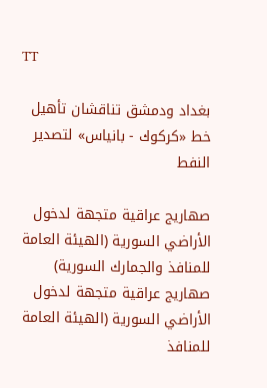TT

بغداد ودمشق تناقشان تأهيل خط «كركوك - بانياس» لتصدير النفط

صهاريج عراقية متجهة لدخول الأراضي السورية (الهيئة العامة للمنافذ والجمارك السورية)
صهاريج عراقية متجهة لدخول الأراضي السورية (الهيئة العامة للمنافذ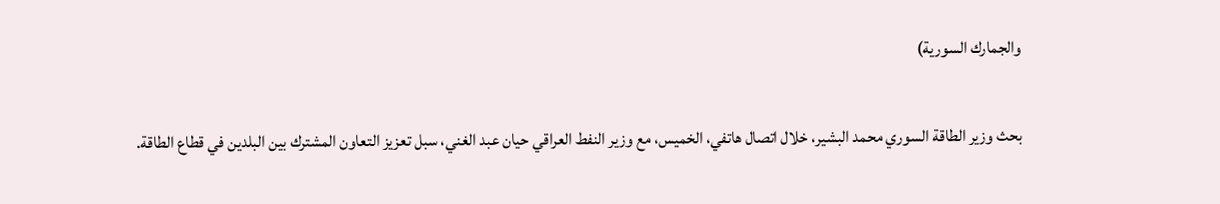والجمارك السورية)

بحث وزير الطاقة السوري محمد البشير، خلال اتصال هاتفي، الخميس، مع وزير النفط العراقي حيان عبد الغني، سبل تعزيز التعاون المشترك بين البلدين في قطاع الطاقة.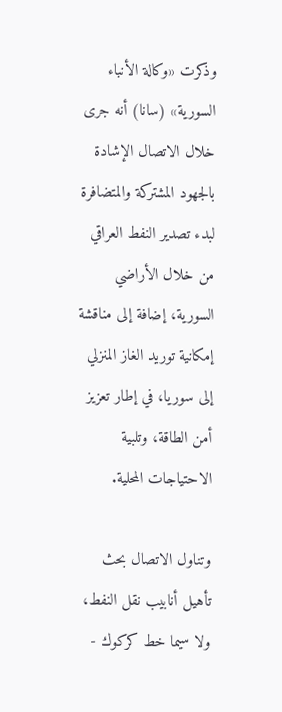وذكرت «وكالة الأنباء السورية» (سانا) أنه جرى خلال الاتصال الإشادة بالجهود المشتركة والمتضافرة لبدء تصدير النفط العراقي من خلال الأراضي السورية، إضافة إلى مناقشة إمكانية توريد الغاز المنزلي إلى سوريا، في إطار تعزيز أمن الطاقة، وتلبية الاحتياجات المحلية.

وتناول الاتصال بحث تأهيل أنابيب نقل النفط، ولا سيما خط كركوك -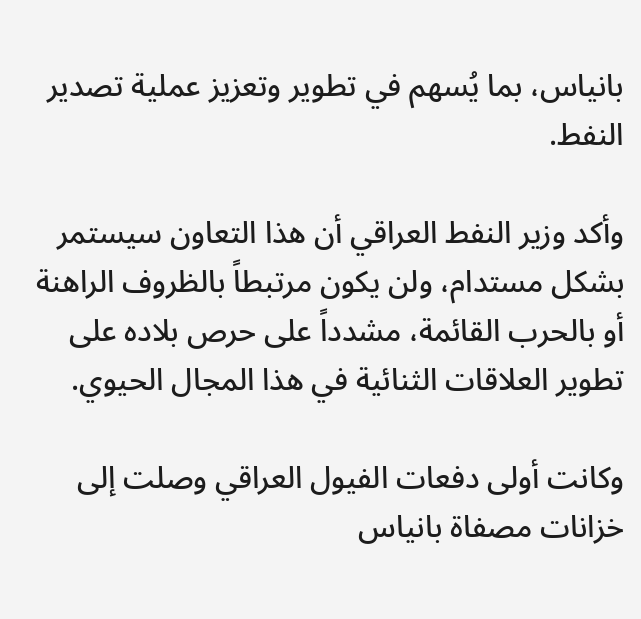بانياس، بما يُسهم في تطوير وتعزيز عملية تصدير النفط.

وأكد وزير النفط العراقي أن هذا التعاون سيستمر بشكل مستدام، ولن يكون مرتبطاً بالظروف الراهنة أو بالحرب القائمة، مشدداً على حرص بلاده على تطوير العلاقات الثنائية في هذا المجال الحيوي.

وكانت أولى دفعات الفيول العراقي وصلت إلى خزانات مصفاة بانياس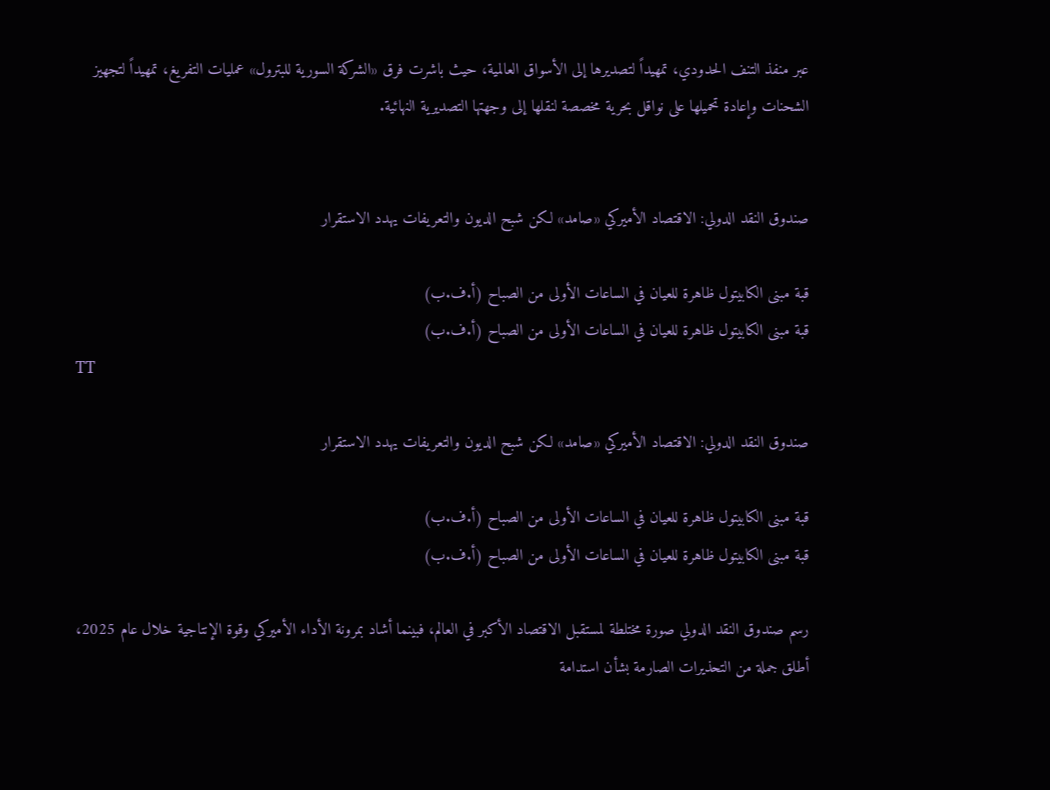عبر منفذ التنف الحدودي، تمهيداً لتصديرها إلى الأسواق العالمية، حيث باشرت فرق «الشركة السورية للبترول» عمليات التفريغ، تمهيداً لتجهيز الشحنات وإعادة تحميلها على نواقل بحرية مخصصة لنقلها إلى وجهتها التصديرية النهائية.


صندوق النقد الدولي: الاقتصاد الأميركي «صامد» لكن شبح الديون والتعريفات يهدد الاستقرار

قبة مبنى الكابيتول ظاهرة للعيان في الساعات الأولى من الصباح (أ.ف.ب)
قبة مبنى الكابيتول ظاهرة للعيان في الساعات الأولى من الصباح (أ.ف.ب)
TT

صندوق النقد الدولي: الاقتصاد الأميركي «صامد» لكن شبح الديون والتعريفات يهدد الاستقرار

قبة مبنى الكابيتول ظاهرة للعيان في الساعات الأولى من الصباح (أ.ف.ب)
قبة مبنى الكابيتول ظاهرة للعيان في الساعات الأولى من الصباح (أ.ف.ب)

رسم صندوق النقد الدولي صورة مختلطة لمستقبل الاقتصاد الأكبر في العالم، فبينما أشاد بمرونة الأداء الأميركي وقوة الإنتاجية خلال عام 2025، أطلق جملة من التحذيرات الصارمة بشأن استدامة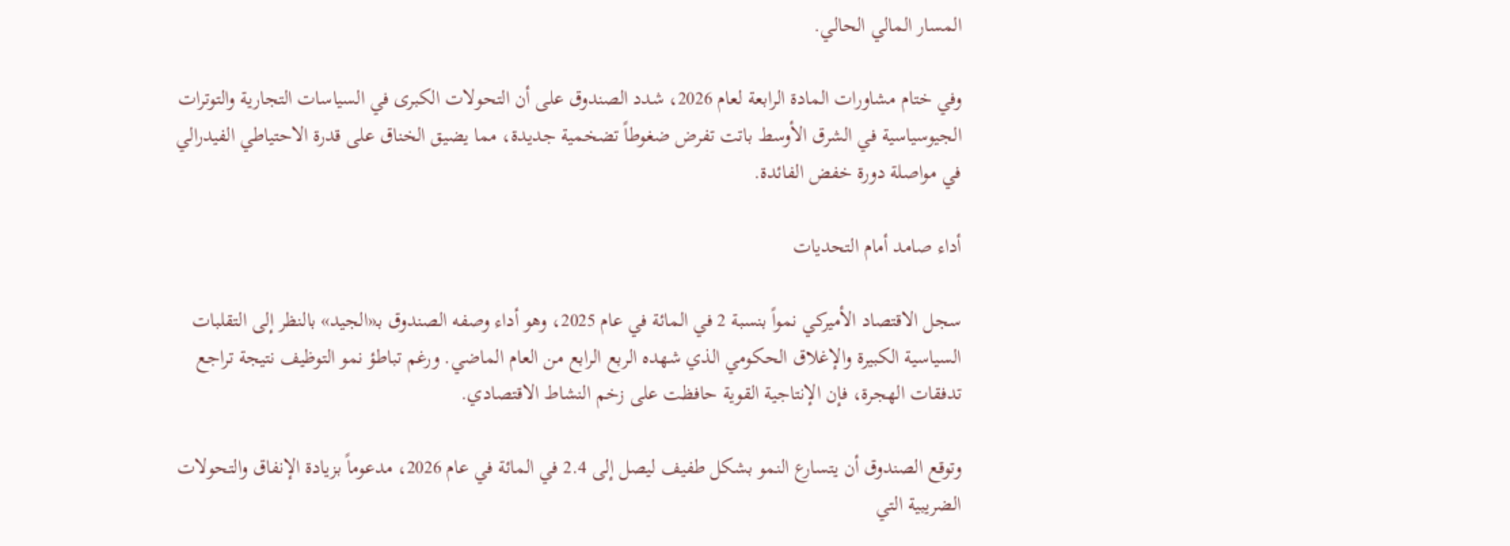المسار المالي الحالي.

وفي ختام مشاورات المادة الرابعة لعام 2026، شدد الصندوق على أن التحولات الكبرى في السياسات التجارية والتوترات الجيوسياسية في الشرق الأوسط باتت تفرض ضغوطاً تضخمية جديدة، مما يضيق الخناق على قدرة الاحتياطي الفيدرالي في مواصلة دورة خفض الفائدة.

أداء صامد أمام التحديات

سجل الاقتصاد الأميركي نمواً بنسبة 2 في المائة في عام 2025، وهو أداء وصفه الصندوق بـ«الجيد» بالنظر إلى التقلبات السياسية الكبيرة والإغلاق الحكومي الذي شهده الربع الرابع من العام الماضي. ورغم تباطؤ نمو التوظيف نتيجة تراجع تدفقات الهجرة، فإن الإنتاجية القوية حافظت على زخم النشاط الاقتصادي.

وتوقع الصندوق أن يتسارع النمو بشكل طفيف ليصل إلى 2.4 في المائة في عام 2026، مدعوماً بزيادة الإنفاق والتحولات الضريبية التي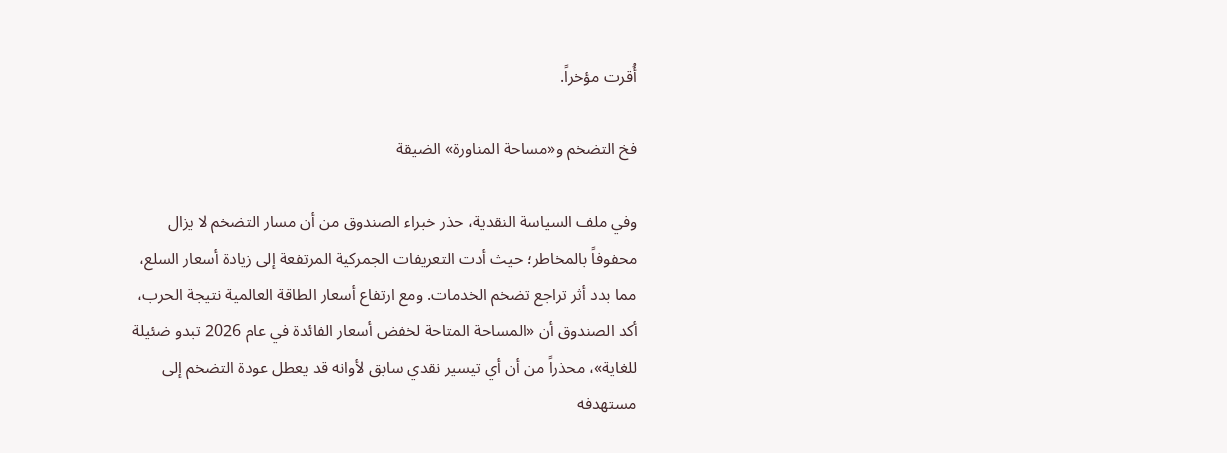أُقرت مؤخراً.

فخ التضخم و«مساحة المناورة» الضيقة

وفي ملف السياسة النقدية، حذر خبراء الصندوق من أن مسار التضخم لا يزال محفوفاً بالمخاطر؛ حيث أدت التعريفات الجمركية المرتفعة إلى زيادة أسعار السلع، مما بدد أثر تراجع تضخم الخدمات. ومع ارتفاع أسعار الطاقة العالمية نتيجة الحرب، أكد الصندوق أن «المساحة المتاحة لخفض أسعار الفائدة في عام 2026 تبدو ضئيلة للغاية»، محذراً من أن أي تيسير نقدي سابق لأوانه قد يعطل عودة التضخم إلى مستهدفه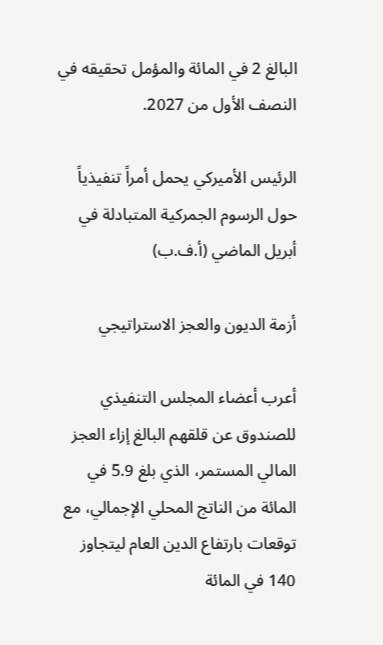البالغ 2 في المائة والمؤمل تحقيقه في النصف الأول من 2027.

الرئيس الأميركي يحمل أمراً تنفيذياً حول الرسوم الجمركية المتبادلة في أبريل الماضي (أ.ف.ب)

أزمة الديون والعجز الاستراتيجي

أعرب أعضاء المجلس التنفيذي للصندوق عن قلقهم البالغ إزاء العجز المالي المستمر، الذي بلغ 5.9 في المائة من الناتج المحلي الإجمالي، مع توقعات بارتفاع الدين العام ليتجاوز 140 في المائة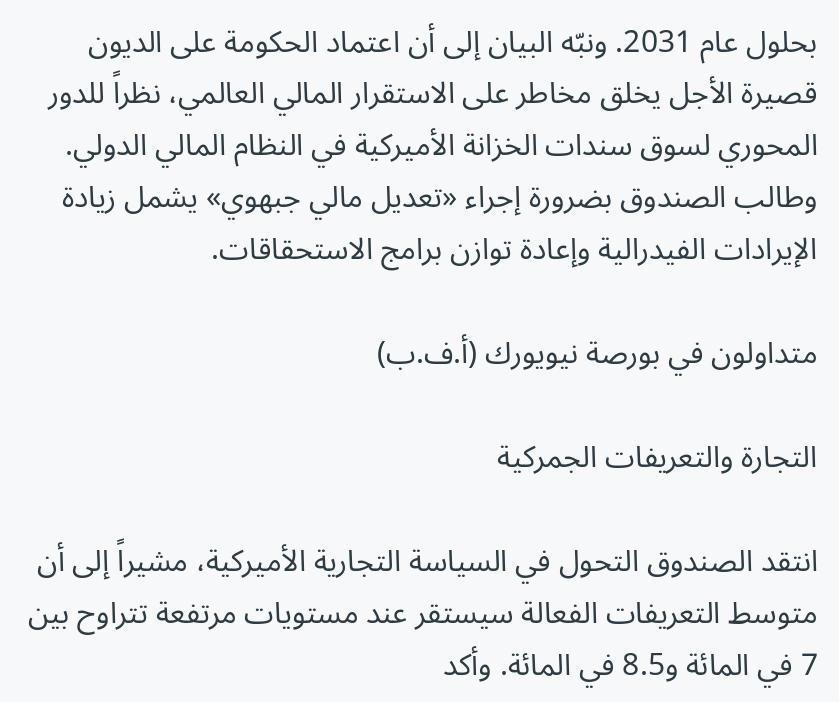بحلول عام 2031. ونبّه البيان إلى أن اعتماد الحكومة على الديون قصيرة الأجل يخلق مخاطر على الاستقرار المالي العالمي، نظراً للدور المحوري لسوق سندات الخزانة الأميركية في النظام المالي الدولي. وطالب الصندوق بضرورة إجراء «تعديل مالي جبهوي» يشمل زيادة الإيرادات الفيدرالية وإعادة توازن برامج الاستحقاقات.

متداولون في بورصة نيويورك (أ.ف.ب)

التجارة والتعريفات الجمركية

انتقد الصندوق التحول في السياسة التجارية الأميركية، مشيراً إلى أن متوسط التعريفات الفعالة سيستقر عند مستويات مرتفعة تتراوح بين 7 في المائة و8.5 في المائة. وأكد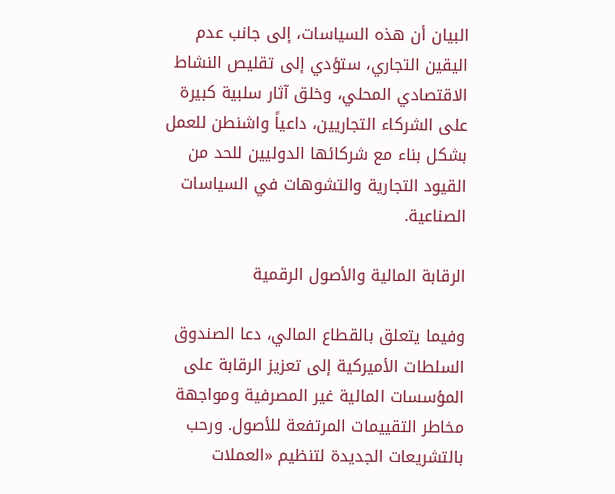البيان أن هذه السياسات، إلى جانب عدم اليقين التجاري، ستؤدي إلى تقليص النشاط الاقتصادي المحلي، وخلق آثار سلبية كبيرة على الشركاء التجاريين، داعياً واشنطن للعمل بشكل بناء مع شركائها الدوليين للحد من القيود التجارية والتشوهات في السياسات الصناعية.

الرقابة المالية والأصول الرقمية

وفيما يتعلق بالقطاع المالي، دعا الصندوق السلطات الأميركية إلى تعزيز الرقابة على المؤسسات المالية غير المصرفية ومواجهة مخاطر التقييمات المرتفعة للأصول. ورحب بالتشريعات الجديدة لتنظيم «العملات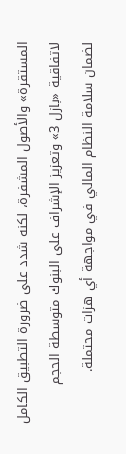المستقرة» والأصول المشفرة، لكنه شدد على ضرورة التطبيق الكامل لاتفاقية «بازل 3» وتعزيز الإشراف على البنوك متوسطة الحجم لضمان سلامة النظام المالي في مواجهة أي هزات محتملة.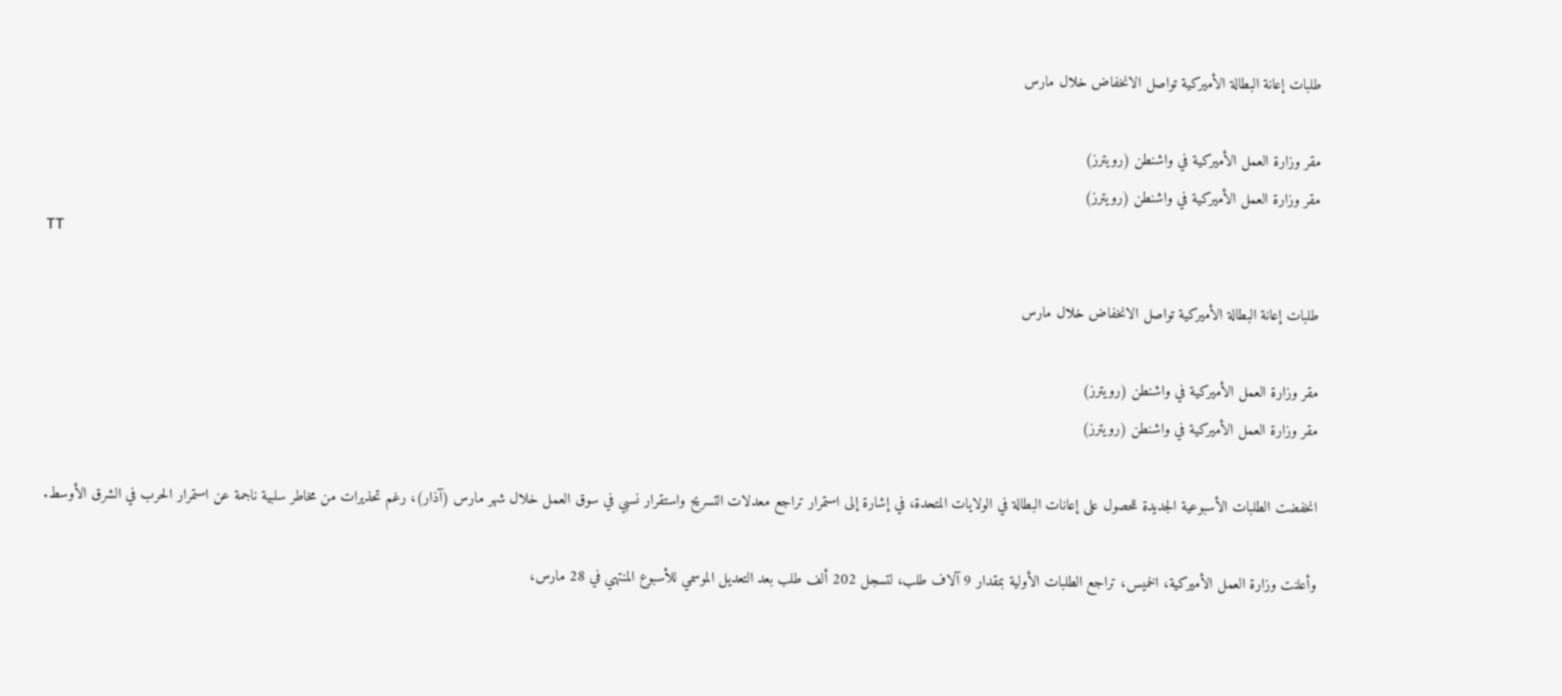طلبات إعانة البطالة الأميركية تواصل الانخفاض خلال مارس

مقر وزارة العمل الأميركية في واشنطن (رويترز)
مقر وزارة العمل الأميركية في واشنطن (رويترز)
TT

طلبات إعانة البطالة الأميركية تواصل الانخفاض خلال مارس

مقر وزارة العمل الأميركية في واشنطن (رويترز)
مقر وزارة العمل الأميركية في واشنطن (رويترز)

انخفضت الطلبات الأسبوعية الجديدة للحصول على إعانات البطالة في الولايات المتحدة، في إشارة إلى استمرار تراجع معدلات التسريح واستقرار نسبي في سوق العمل خلال شهر مارس (آذار)، رغم تحذيرات من مخاطر سلبية ناجمة عن استمرار الحرب في الشرق الأوسط.

وأعلنت وزارة العمل الأميركية، الخميس، تراجع الطلبات الأولية بمقدار 9 آلاف طلب، لتسجل 202 ألف طلب بعد التعديل الموسمي للأسبوع المنتهي في 28 مارس،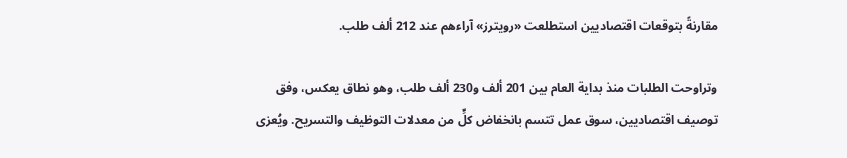مقارنةً بتوقعات اقتصاديين استطلعت «رويترز» آراءهم عند 212 ألف طلب.

وتراوحت الطلبات منذ بداية العام بين 201 ألف و230 ألف طلب، وهو نطاق يعكس، وفق توصيف اقتصاديين، سوق عمل تتسم بانخفاض كلٍّ من معدلات التوظيف والتسريح. ويُعزى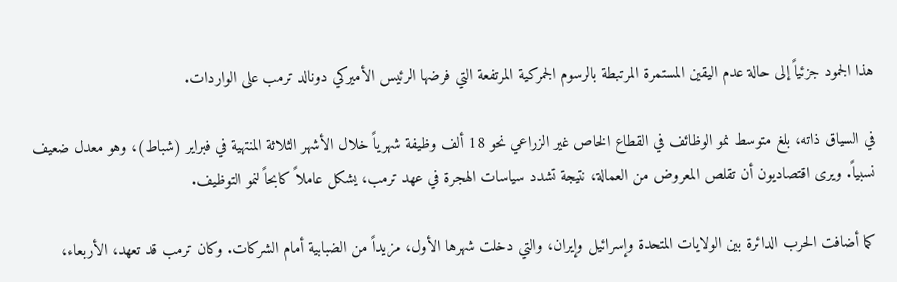هذا الجمود جزئياً إلى حالة عدم اليقين المستمرة المرتبطة بالرسوم الجمركية المرتفعة التي فرضها الرئيس الأميركي دونالد ترمب على الواردات.

في السياق ذاته، بلغ متوسط نمو الوظائف في القطاع الخاص غير الزراعي نحو 18 ألف وظيفة شهرياً خلال الأشهر الثلاثة المنتهية في فبراير (شباط)، وهو معدل ضعيف نسبياً. ويرى اقتصاديون أن تقلص المعروض من العمالة، نتيجة تشدد سياسات الهجرة في عهد ترمب، يشكل عاملاً كابحاً لنمو التوظيف.

كما أضافت الحرب الدائرة بين الولايات المتحدة وإسرائيل وإيران، والتي دخلت شهرها الأول، مزيداً من الضبابية أمام الشركات. وكان ترمب قد تعهد، الأربعاء،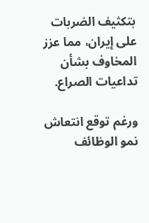بتكثيف الضربات على إيران، مما عزز المخاوف بشأن تداعيات الصراع.

ورغم توقع انتعاش نمو الوظائف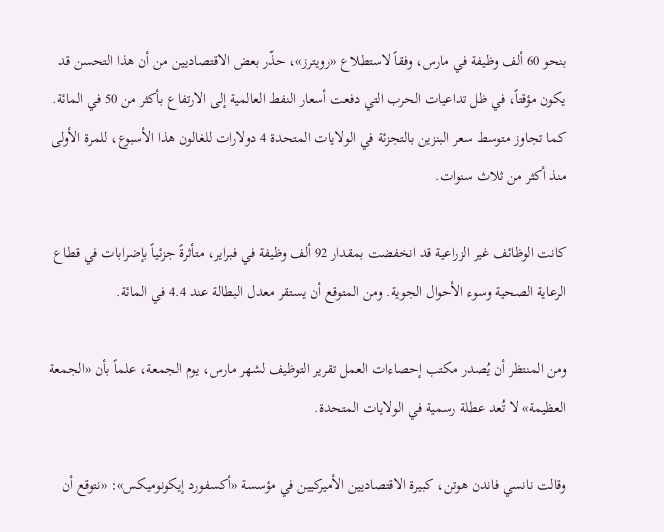بنحو 60 ألف وظيفة في مارس، وفقاً لاستطلاع «رويترز»، حذّر بعض الاقتصاديين من أن هذا التحسن قد يكون مؤقتاً، في ظل تداعيات الحرب التي دفعت أسعار النفط العالمية إلى الارتفاع بأكثر من 50 في المائة. كما تجاوز متوسط سعر البنزين بالتجزئة في الولايات المتحدة 4 دولارات للغالون هذا الأسبوع، للمرة الأولى منذ أكثر من ثلاث سنوات.

كانت الوظائف غير الزراعية قد انخفضت بمقدار 92 ألف وظيفة في فبراير، متأثرةً جزئياً بإضرابات في قطاع الرعاية الصحية وسوء الأحوال الجوية. ومن المتوقع أن يستقر معدل البطالة عند 4.4 في المائة.

ومن المنتظر أن يُصدر مكتب إحصاءات العمل تقرير التوظيف لشهر مارس، يوم الجمعة، علماً بأن «الجمعة العظيمة» لا تُعد عطلة رسمية في الولايات المتحدة.

وقالت نانسي فاندن هوتن، كبيرة الاقتصاديين الأميركيين في مؤسسة «أكسفورد إيكونوميكس»: «نتوقع أن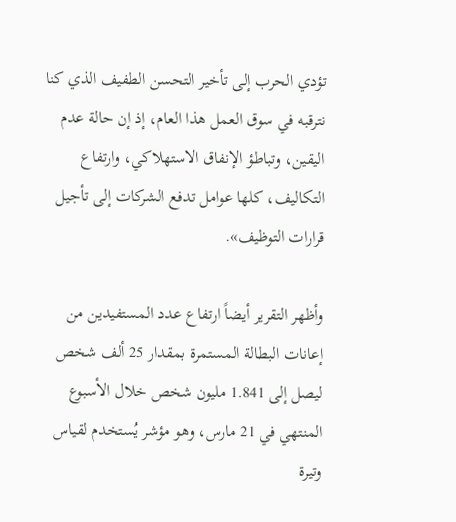تؤدي الحرب إلى تأخير التحسن الطفيف الذي كنا نترقبه في سوق العمل هذا العام، إذ إن حالة عدم اليقين، وتباطؤ الإنفاق الاستهلاكي، وارتفاع التكاليف، كلها عوامل تدفع الشركات إلى تأجيل قرارات التوظيف».

وأظهر التقرير أيضاً ارتفاع عدد المستفيدين من إعانات البطالة المستمرة بمقدار 25 ألف شخص ليصل إلى 1.841 مليون شخص خلال الأسبوع المنتهي في 21 مارس، وهو مؤشر يُستخدم لقياس وتيرة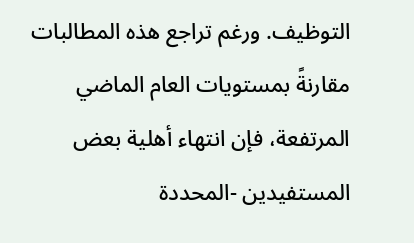التوظيف. ورغم تراجع هذه المطالبات مقارنةً بمستويات العام الماضي المرتفعة، فإن انتهاء أهلية بعض المستفيدين -المحددة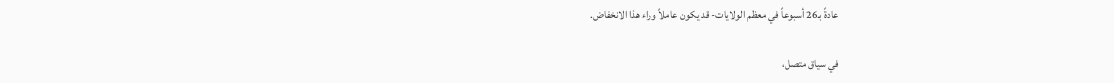عادةً بـ26 أسبوعاً في معظم الولايات- قد يكون عاملاً وراء هذا الانخفاض.

في سياق متصل،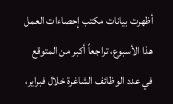أظهرت بيانات مكتب إحصاءات العمل هذا الأسبوع، تراجعاً أكبر من المتوقع في عدد الوظائف الشاغرة خلال فبراير،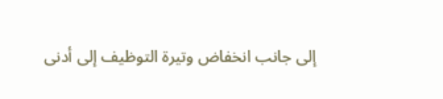إلى جانب انخفاض وتيرة التوظيف إلى أدنى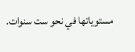مستوياتها في نحو ست سنوات.